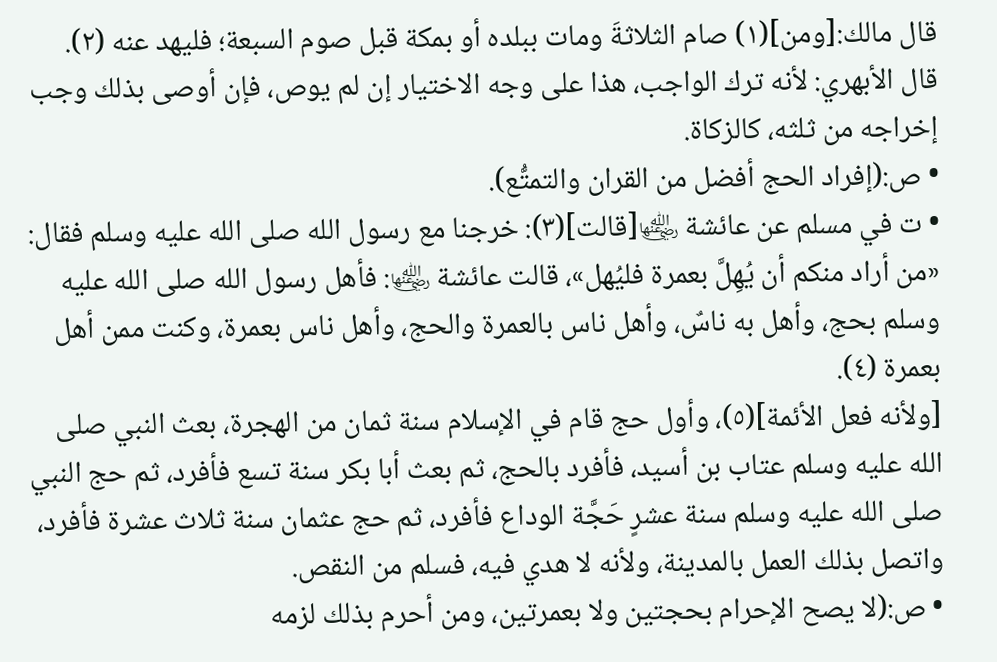قال مالك:[ومن](١) صام الثلاثةَ ومات ببلده أو بمكة قبل صوم السبعة؛ فليهد عنه (٢).
قال الأبهري: لأنه ترك الواجب، هذا على وجه الاختيار إن لم يوص، فإن أوصى بذلك وجب إخراجه من ثلثه، كالزكاة.
• ص:(إفراد الحج أفضل من القران والتمتُّع).
• ت في مسلم عن عائشة ﵂[قالت](٣): خرجنا مع رسول الله صلى الله عليه وسلم فقال: «من أراد منكم أن يُهِلَّ بعمرة فليُهل»، قالت عائشة ﵂: فأهل رسول الله صلى الله عليه وسلم بحج، وأهل به ناسٌ، وأهل ناس بالعمرة والحج، وأهل ناس بعمرة، وكنت ممن أهل بعمرة (٤).
[ولأنه فعل الأئمة](٥)، وأول حج قام في الإسلام سنة ثمان من الهجرة، بعث النبي صلى الله عليه وسلم عتاب بن أسيد، فأفرد بالحج، ثم بعث أبا بكر سنة تسع فأفرد، ثم حج النبي صلى الله عليه وسلم سنة عشرٍ حَجَّة الوداع فأفرد، ثم حج عثمان سنة ثلاث عشرة فأفرد، واتصل بذلك العمل بالمدينة، ولأنه لا هدي فيه، فسلم من النقص.
• ص:(لا يصح الإحرام بحجتين ولا بعمرتين، ومن أحرم بذلك لزمه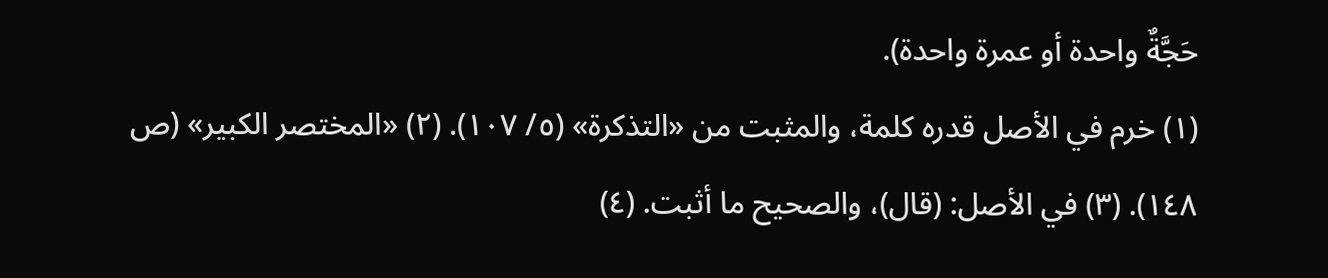حَجَّةٌ واحدة أو عمرة واحدة).
(١) خرم في الأصل قدره كلمة، والمثبت من «التذكرة» (٥/ ١٠٧). (٢) «المختصر الكبير» (ص ١٤٨). (٣) في الأصل: (قال)، والصحيح ما أثبت. (٤)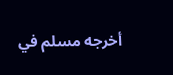أخرجه مسلم في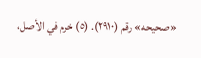«صحيحه» رقم (٢٩١٠). (٥) خرم في الأصل،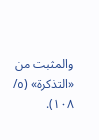والمثبت من «التذكرة» (٥/ ١٠٨).